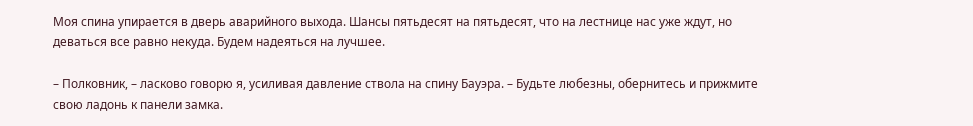Моя спина упирается в дверь аварийного выхода. Шансы пятьдесят на пятьдесят, что на лестнице нас уже ждут, но деваться все равно некуда. Будем надеяться на лучшее.

– Полковник, – ласково говорю я, усиливая давление ствола на спину Бауэра. – Будьте любезны, обернитесь и прижмите свою ладонь к панели замка.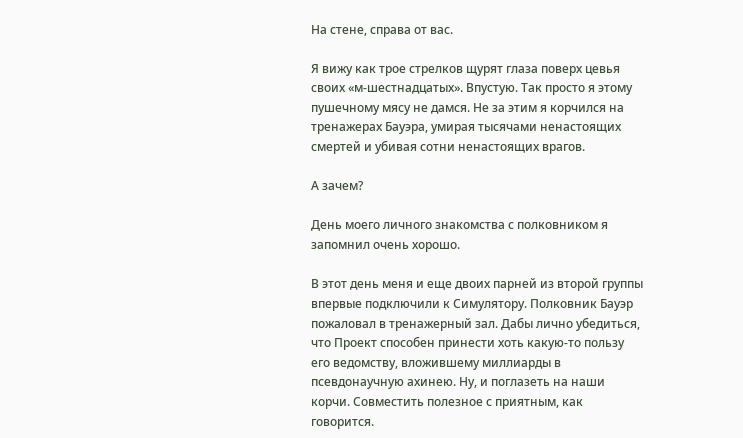На стене, справа от вас.

Я вижу как трое стрелков щурят глаза поверх цевья своих «м-шестнадцатых». Впустую. Так просто я этому пушечному мясу не дамся. Не за этим я корчился на тренажерах Бауэра, умирая тысячами ненастоящих смертей и убивая сотни ненастоящих врагов.

А зачем?

День моего личного знакомства с полковником я запомнил очень хорошо.

В этот день меня и еще двоих парней из второй группы впервые подключили к Симулятору. Полковник Бауэр пожаловал в тренажерный зал. Дабы лично убедиться, что Проект способен принести хоть какую-то пользу его ведомству, вложившему миллиарды в псевдонаучную ахинею. Ну, и поглазеть на наши корчи. Совместить полезное с приятным, как говорится.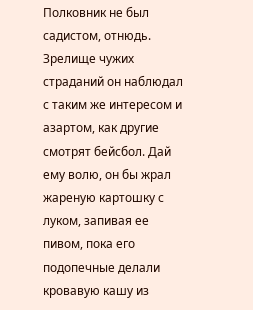Полковник не был садистом, отнюдь. Зрелище чужих страданий он наблюдал с таким же интересом и азартом, как другие смотрят бейсбол. Дай ему волю, он бы жрал жареную картошку с луком, запивая ее пивом, пока его подопечные делали кровавую кашу из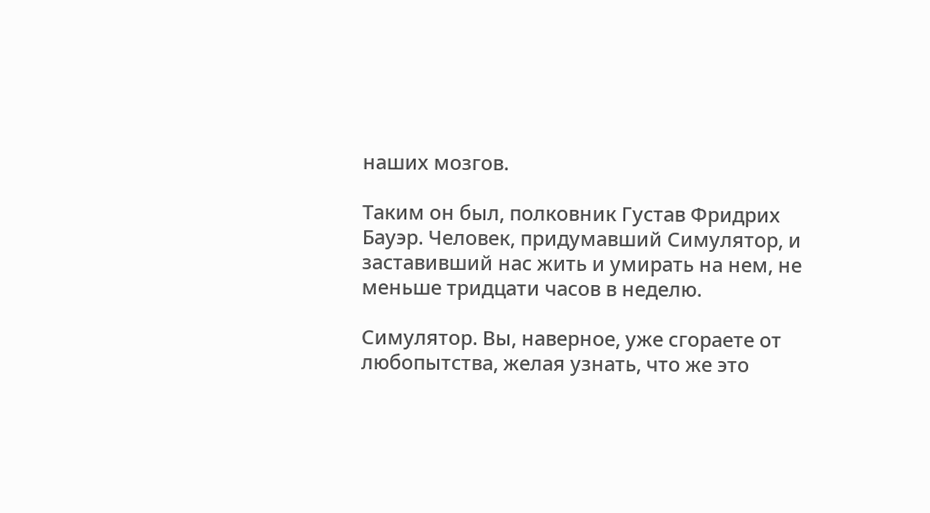наших мозгов.

Таким он был, полковник Густав Фридрих Бауэр. Человек, придумавший Симулятор, и заставивший нас жить и умирать на нем, не меньше тридцати часов в неделю.

Симулятор. Вы, наверное, уже сгораете от любопытства, желая узнать, что же это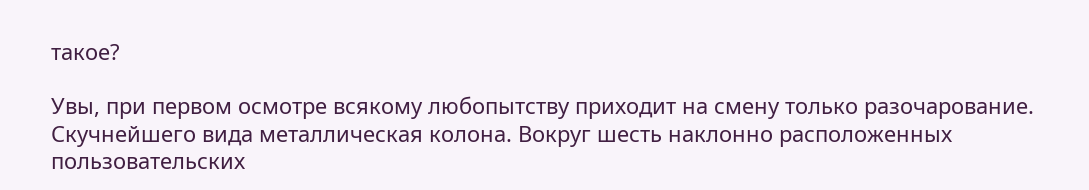такое?

Увы, при первом осмотре всякому любопытству приходит на смену только разочарование. Скучнейшего вида металлическая колона. Вокруг шесть наклонно расположенных пользовательских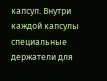капсул. Внутри каждой капсулы специальные держатели для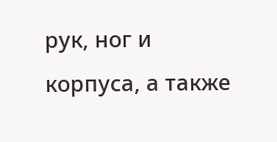рук, ног и корпуса, а также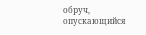обруч, опускающийся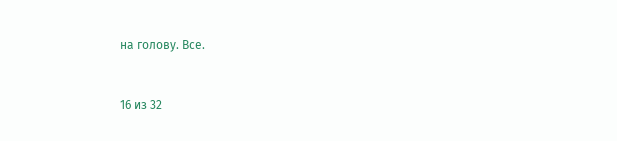на голову. Все.



16 из 32